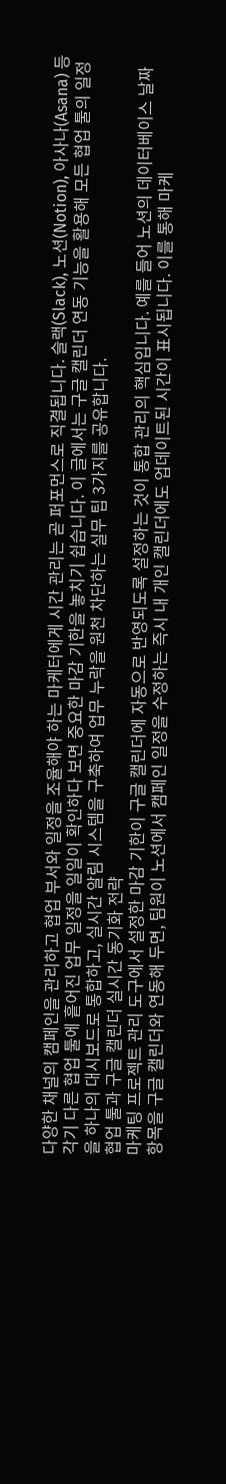다양한 채널의 캠페인을 관리하고 협업 부서와 일정을 조율해야 하는 마케터에게 시간 관리는 곧 퍼포먼스로 직결됩니다. 슬랙(Slack), 노션(Notion), 아사나(Asana) 등 각기 다른 협업 툴에 흩어진 업무 일정을 일일이 확인하다 보면 중요한 마감 기한을 놓치기 쉽습니다. 이 글에서는 구글 캘린더 연동 기능을 활용해 모든 협업 툴의 일정을 하나의 대시보드로 통합하고, 실시간 알림 시스템을 구축하여 업무 누락을 원천 차단하는 실무 팁 3가지를 공유합니다.
협업 툴과 구글 캘린더 실시간 동기화 전략
마케팅 프로젝트 관리 도구에서 설정한 마감 기한이 구글 캘린더에 자동으로 반영되도록 설정하는 것이 통합 관리의 핵심입니다. 예를 들어 노션의 데이터베이스 날짜 항목을 구글 캘린더와 연동해 두면, 팀원이 노션에서 캠페인 일정을 수정하는 즉시 내 개인 캘린더에도 업데이트된 시간이 표시됩니다. 이를 통해 마케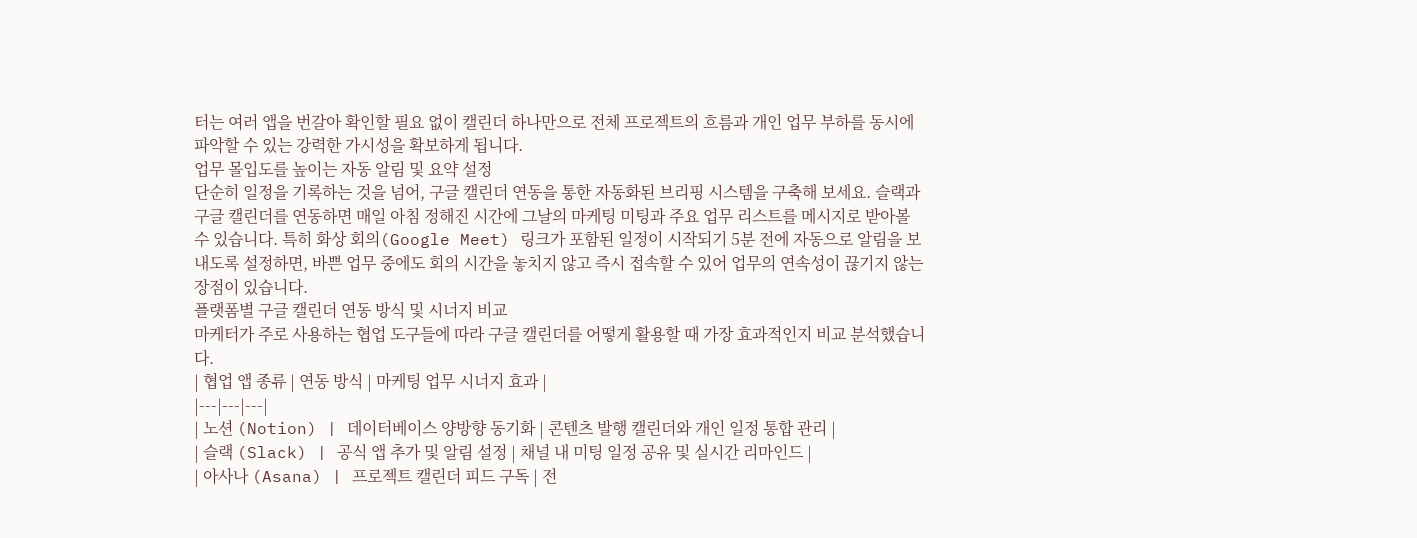터는 여러 앱을 번갈아 확인할 필요 없이 캘린더 하나만으로 전체 프로젝트의 흐름과 개인 업무 부하를 동시에 파악할 수 있는 강력한 가시성을 확보하게 됩니다.
업무 몰입도를 높이는 자동 알림 및 요약 설정
단순히 일정을 기록하는 것을 넘어, 구글 캘린더 연동을 통한 자동화된 브리핑 시스템을 구축해 보세요. 슬랙과 구글 캘린더를 연동하면 매일 아침 정해진 시간에 그날의 마케팅 미팅과 주요 업무 리스트를 메시지로 받아볼 수 있습니다. 특히 화상 회의(Google Meet) 링크가 포함된 일정이 시작되기 5분 전에 자동으로 알림을 보내도록 설정하면, 바쁜 업무 중에도 회의 시간을 놓치지 않고 즉시 접속할 수 있어 업무의 연속성이 끊기지 않는 장점이 있습니다.
플랫폼별 구글 캘린더 연동 방식 및 시너지 비교
마케터가 주로 사용하는 협업 도구들에 따라 구글 캘린더를 어떻게 활용할 때 가장 효과적인지 비교 분석했습니다.
| 협업 앱 종류 | 연동 방식 | 마케팅 업무 시너지 효과 |
|---|---|---|
| 노션 (Notion) | 데이터베이스 양방향 동기화 | 콘텐츠 발행 캘린더와 개인 일정 통합 관리 |
| 슬랙 (Slack) | 공식 앱 추가 및 알림 설정 | 채널 내 미팅 일정 공유 및 실시간 리마인드 |
| 아사나 (Asana) | 프로젝트 캘린더 피드 구독 | 전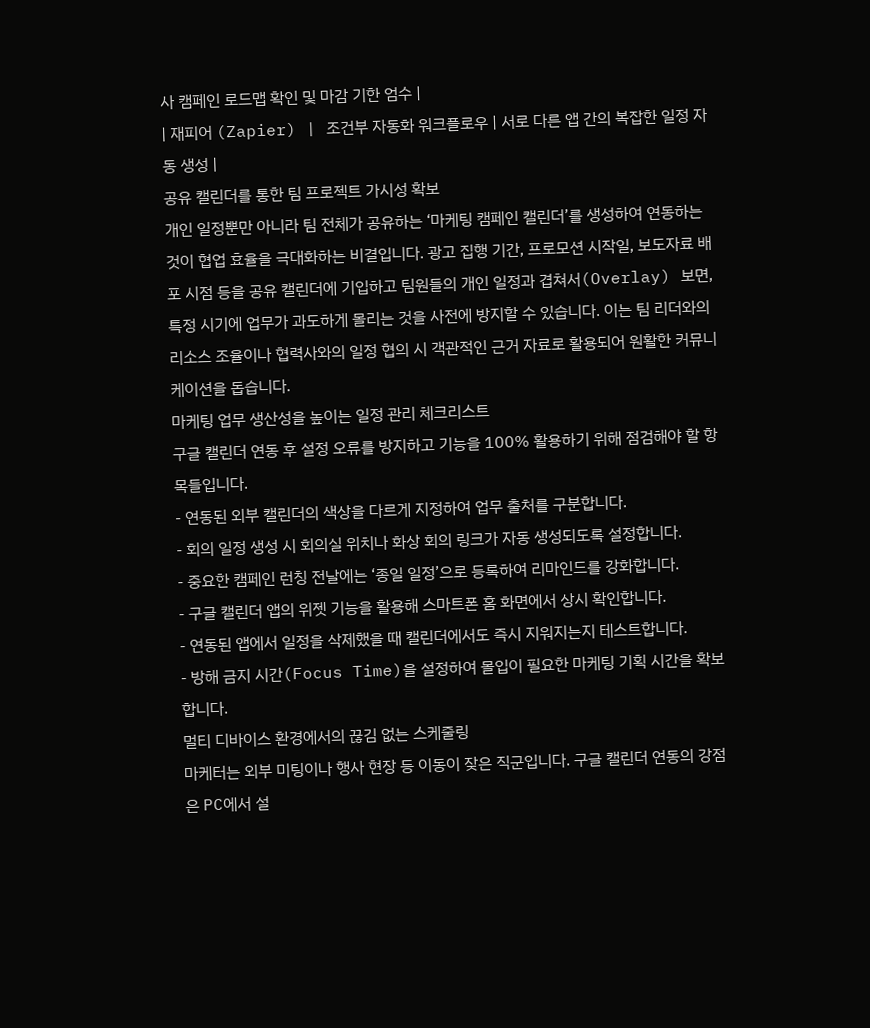사 캠페인 로드맵 확인 및 마감 기한 엄수 |
| 재피어 (Zapier) | 조건부 자동화 워크플로우 | 서로 다른 앱 간의 복잡한 일정 자동 생성 |
공유 캘린더를 통한 팀 프로젝트 가시성 확보
개인 일정뿐만 아니라 팀 전체가 공유하는 ‘마케팅 캠페인 캘린더’를 생성하여 연동하는 것이 협업 효율을 극대화하는 비결입니다. 광고 집행 기간, 프로모션 시작일, 보도자료 배포 시점 등을 공유 캘린더에 기입하고 팀원들의 개인 일정과 겹쳐서(Overlay) 보면, 특정 시기에 업무가 과도하게 몰리는 것을 사전에 방지할 수 있습니다. 이는 팀 리더와의 리소스 조율이나 협력사와의 일정 협의 시 객관적인 근거 자료로 활용되어 원활한 커뮤니케이션을 돕습니다.
마케팅 업무 생산성을 높이는 일정 관리 체크리스트
구글 캘린더 연동 후 설정 오류를 방지하고 기능을 100% 활용하기 위해 점검해야 할 항목들입니다.
- 연동된 외부 캘린더의 색상을 다르게 지정하여 업무 출처를 구분합니다.
- 회의 일정 생성 시 회의실 위치나 화상 회의 링크가 자동 생성되도록 설정합니다.
- 중요한 캠페인 런칭 전날에는 ‘종일 일정’으로 등록하여 리마인드를 강화합니다.
- 구글 캘린더 앱의 위젯 기능을 활용해 스마트폰 홈 화면에서 상시 확인합니다.
- 연동된 앱에서 일정을 삭제했을 때 캘린더에서도 즉시 지워지는지 테스트합니다.
- 방해 금지 시간(Focus Time)을 설정하여 몰입이 필요한 마케팅 기획 시간을 확보합니다.
멀티 디바이스 환경에서의 끊김 없는 스케줄링
마케터는 외부 미팅이나 행사 현장 등 이동이 잦은 직군입니다. 구글 캘린더 연동의 강점은 PC에서 설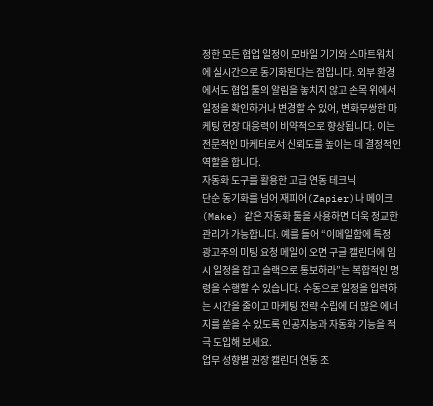정한 모든 협업 일정이 모바일 기기와 스마트워치에 실시간으로 동기화된다는 점입니다. 외부 환경에서도 협업 툴의 알림을 놓치지 않고 손목 위에서 일정을 확인하거나 변경할 수 있어, 변화무쌍한 마케팅 현장 대응력이 비약적으로 향상됩니다. 이는 전문적인 마케터로서 신뢰도를 높이는 데 결정적인 역할을 합니다.
자동화 도구를 활용한 고급 연동 테크닉
단순 동기화를 넘어 재피어(Zapier)나 메이크(Make) 같은 자동화 툴을 사용하면 더욱 정교한 관리가 가능합니다. 예를 들어 “이메일함에 특정 광고주의 미팅 요청 메일이 오면 구글 캘린더에 임시 일정을 잡고 슬랙으로 통보하라”는 복합적인 명령을 수행할 수 있습니다. 수동으로 일정을 입력하는 시간을 줄이고 마케팅 전략 수립에 더 많은 에너지를 쏟을 수 있도록 인공지능과 자동화 기능을 적극 도입해 보세요.
업무 성향별 권장 캘린더 연동 조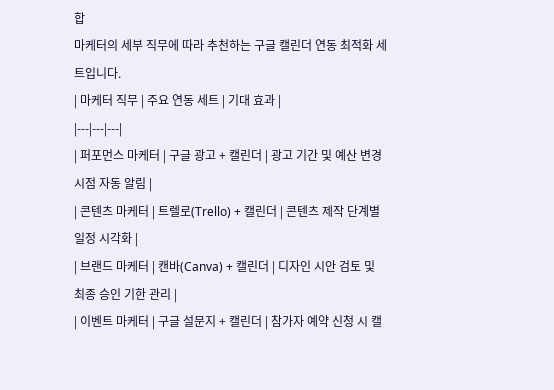합
마케터의 세부 직무에 따라 추천하는 구글 캘린더 연동 최적화 세트입니다.
| 마케터 직무 | 주요 연동 세트 | 기대 효과 |
|---|---|---|
| 퍼포먼스 마케터 | 구글 광고 + 캘린더 | 광고 기간 및 예산 변경 시점 자동 알림 |
| 콘텐츠 마케터 | 트렐로(Trello) + 캘린더 | 콘텐츠 제작 단계별 일정 시각화 |
| 브랜드 마케터 | 캔바(Canva) + 캘린더 | 디자인 시안 검토 및 최종 승인 기한 관리 |
| 이벤트 마케터 | 구글 설문지 + 캘린더 | 참가자 예약 신청 시 캘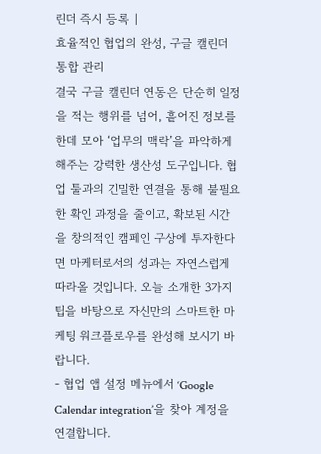린더 즉시 등록 |
효율적인 협업의 완성, 구글 캘린더 통합 관리
결국 구글 캘린더 연동은 단순히 일정을 적는 행위를 넘어, 흩어진 정보를 한데 모아 ‘업무의 맥락’을 파악하게 해주는 강력한 생산성 도구입니다. 협업 툴과의 긴밀한 연결을 통해 불필요한 확인 과정을 줄이고, 확보된 시간을 창의적인 캠페인 구상에 투자한다면 마케터로서의 성과는 자연스럽게 따라올 것입니다. 오늘 소개한 3가지 팁을 바탕으로 자신만의 스마트한 마케팅 워크플로우를 완성해 보시기 바랍니다.
- 협업 앱 설정 메뉴에서 ‘Google Calendar integration’을 찾아 계정을 연결합니다.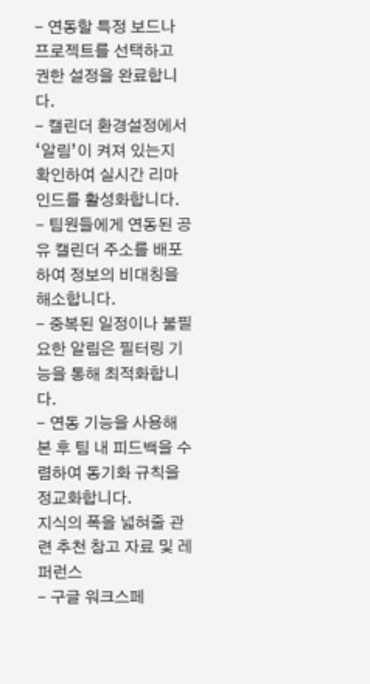- 연동할 특정 보드나 프로젝트를 선택하고 권한 설정을 완료합니다.
- 캘린더 환경설정에서 ‘알림’이 켜져 있는지 확인하여 실시간 리마인드를 활성화합니다.
- 팀원들에게 연동된 공유 캘린더 주소를 배포하여 정보의 비대칭을 해소합니다.
- 중복된 일정이나 불필요한 알림은 필터링 기능을 통해 최적화합니다.
- 연동 기능을 사용해 본 후 팀 내 피드백을 수렴하여 동기화 규칙을 정교화합니다.
지식의 폭을 넓혀줄 관련 추천 참고 자료 및 레퍼런스
- 구글 워크스페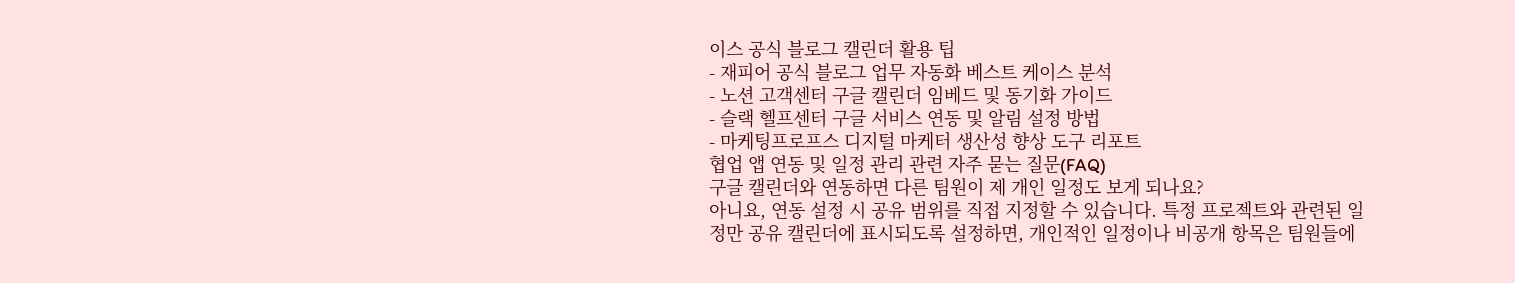이스 공식 블로그 캘린더 활용 팁
- 재피어 공식 블로그 업무 자동화 베스트 케이스 분석
- 노션 고객센터 구글 캘린더 임베드 및 동기화 가이드
- 슬랙 헬프센터 구글 서비스 연동 및 알림 설정 방법
- 마케팅프로프스 디지털 마케터 생산성 향상 도구 리포트
협업 앱 연동 및 일정 관리 관련 자주 묻는 질문(FAQ)
구글 캘린더와 연동하면 다른 팀원이 제 개인 일정도 보게 되나요?
아니요, 연동 설정 시 공유 범위를 직접 지정할 수 있습니다. 특정 프로젝트와 관련된 일정만 공유 캘린더에 표시되도록 설정하면, 개인적인 일정이나 비공개 항목은 팀원들에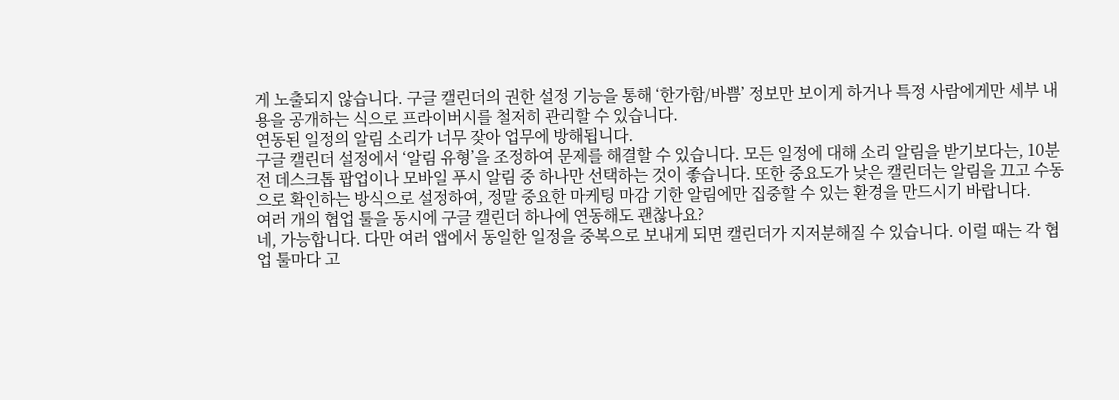게 노출되지 않습니다. 구글 캘린더의 권한 설정 기능을 통해 ‘한가함/바쁨’ 정보만 보이게 하거나 특정 사람에게만 세부 내용을 공개하는 식으로 프라이버시를 철저히 관리할 수 있습니다.
연동된 일정의 알림 소리가 너무 잦아 업무에 방해됩니다.
구글 캘린더 설정에서 ‘알림 유형’을 조정하여 문제를 해결할 수 있습니다. 모든 일정에 대해 소리 알림을 받기보다는, 10분 전 데스크톱 팝업이나 모바일 푸시 알림 중 하나만 선택하는 것이 좋습니다. 또한 중요도가 낮은 캘린더는 알림을 끄고 수동으로 확인하는 방식으로 설정하여, 정말 중요한 마케팅 마감 기한 알림에만 집중할 수 있는 환경을 만드시기 바랍니다.
여러 개의 협업 툴을 동시에 구글 캘린더 하나에 연동해도 괜찮나요?
네, 가능합니다. 다만 여러 앱에서 동일한 일정을 중복으로 보내게 되면 캘린더가 지저분해질 수 있습니다. 이럴 때는 각 협업 툴마다 고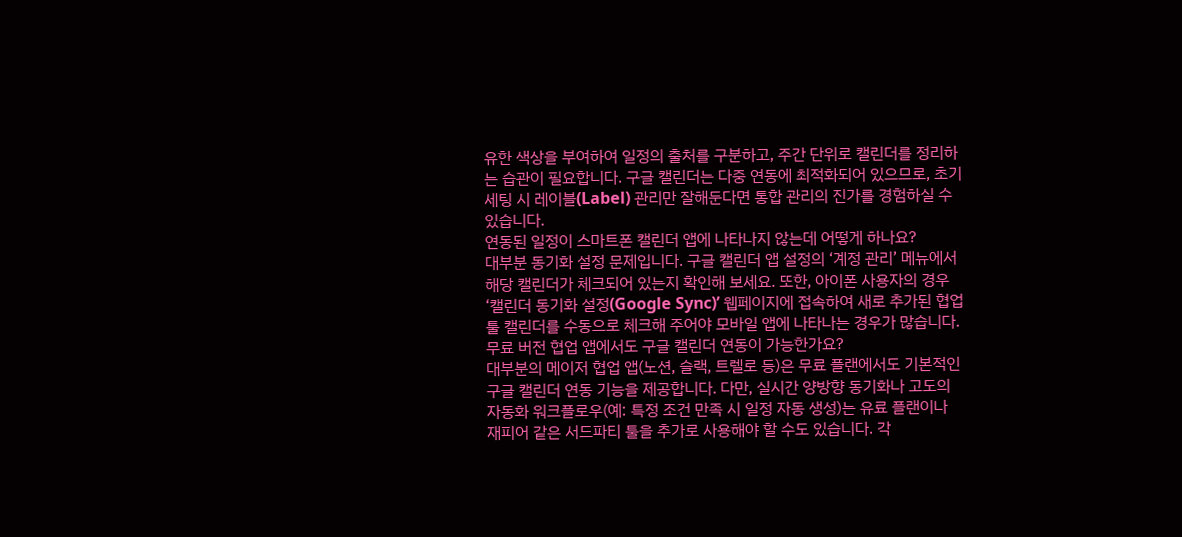유한 색상을 부여하여 일정의 출처를 구분하고, 주간 단위로 캘린더를 정리하는 습관이 필요합니다. 구글 캘린더는 다중 연동에 최적화되어 있으므로, 초기 세팅 시 레이블(Label) 관리만 잘해둔다면 통합 관리의 진가를 경험하실 수 있습니다.
연동된 일정이 스마트폰 캘린더 앱에 나타나지 않는데 어떻게 하나요?
대부분 동기화 설정 문제입니다. 구글 캘린더 앱 설정의 ‘계정 관리’ 메뉴에서 해당 캘린더가 체크되어 있는지 확인해 보세요. 또한, 아이폰 사용자의 경우 ‘캘린더 동기화 설정(Google Sync)’ 웹페이지에 접속하여 새로 추가된 협업 툴 캘린더를 수동으로 체크해 주어야 모바일 앱에 나타나는 경우가 많습니다.
무료 버전 협업 앱에서도 구글 캘린더 연동이 가능한가요?
대부분의 메이저 협업 앱(노션, 슬랙, 트렐로 등)은 무료 플랜에서도 기본적인 구글 캘린더 연동 기능을 제공합니다. 다만, 실시간 양방향 동기화나 고도의 자동화 워크플로우(예: 특정 조건 만족 시 일정 자동 생성)는 유료 플랜이나 재피어 같은 서드파티 툴을 추가로 사용해야 할 수도 있습니다. 각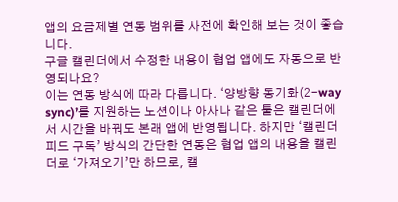앱의 요금제별 연동 범위를 사전에 확인해 보는 것이 좋습니다.
구글 캘린더에서 수정한 내용이 협업 앱에도 자동으로 반영되나요?
이는 연동 방식에 따라 다릅니다. ‘양방향 동기화(2-way sync)’를 지원하는 노션이나 아사나 같은 툴은 캘린더에서 시간을 바꿔도 본래 앱에 반영됩니다. 하지만 ‘캘린더 피드 구독’ 방식의 간단한 연동은 협업 앱의 내용을 캘린더로 ‘가져오기’만 하므로, 캘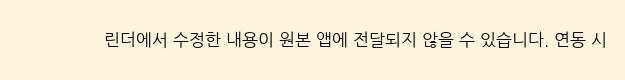린더에서 수정한 내용이 원본 앱에 전달되지 않을 수 있습니다. 연동 시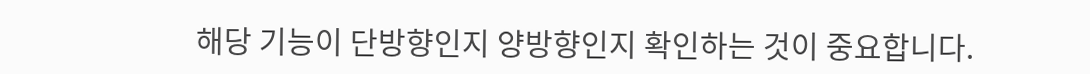해당 기능이 단방향인지 양방향인지 확인하는 것이 중요합니다.